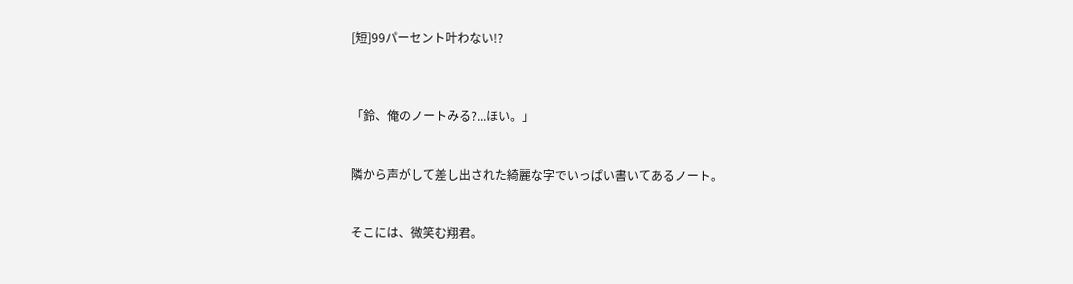[短]99パーセント叶わない!?



「鈴、俺のノートみる?...ほい。」


隣から声がして差し出された綺麗な字でいっぱい書いてあるノート。


そこには、微笑む翔君。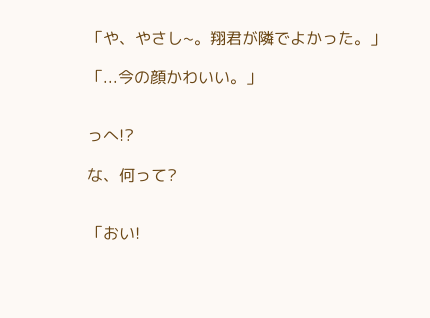「や、やさし~。翔君が隣でよかった。」

「...今の顔かわいい。」


っへ!?

な、何って?


「おい!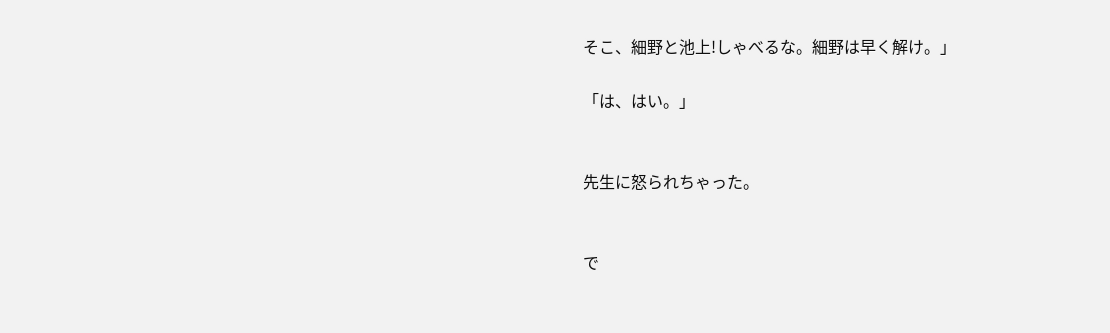そこ、細野と池上!しゃべるな。細野は早く解け。」

「は、はい。」


先生に怒られちゃった。


で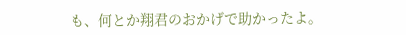も、何とか翔君のおかげで助かったよ。